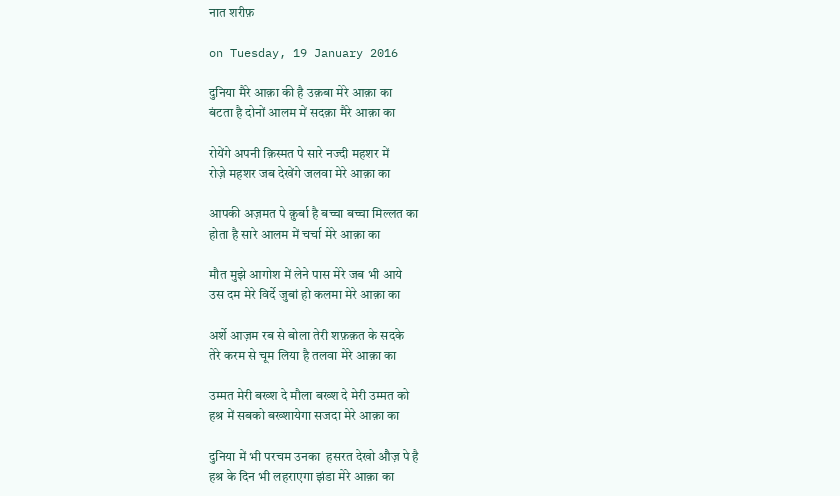नात शरीफ़

on Tuesday, 19 January 2016

दुनिया मैरे आक़ा की है उक़बा मेरे आक़ा का
बंटता है दोनों आलम में सदक़ा मैरे आक़ा का

रोयेंगे अपनी क़िस्मत पे सारे नज्दी महशर में
रोज़े महशर जब देखेंगे जलवा मेरे आक़ा का

आपकी अज़मत पे क़ुर्बा है बच्चा बच्चा मिल्लत का
होता है सारे आलम में चर्चा मेरे आक़ा का

मौत मुझे आगोश में लेने पास मेरे जब भी आये
उस दम मेरे विर्दे जुबां हो कलमा मेरे आक़ा का

अर्शे आज़म रब से बोला तेरी शफ़क़त के सदके
तेरे करम से चूम लिया है तलवा मेरे आक़ा का

उम्मत मेरी बख्श दे मौला बख्श दे मेरी उम्मत को
हश्र में सबको बख्शायेगा सजदा मेरे आक़ा का

दुनिया में भी परचम उनका  हसरत देखो औज़ पे है
हश्र के दिन भी लहराएगा झंडा मेरे आक़ा का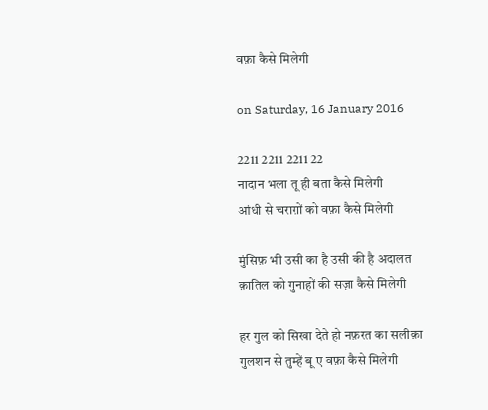वफ़ा कैसे मिलेगी

on Saturday, 16 January 2016

2211 2211 2211 22
नादान भला तू ही बता कैसे मिलेगी
आंधी से चराग़ों को वफ़ा कैसे मिलेगी

मुंसिफ़ भी उसी का है उसी की है अदालत
क़ातिल को गुनाहों की सज़ा कैसे मिलेगी

हर गुल को सिखा देते हो नफ़रत का सलीक़ा
गुलशन से तुम्हें बू ए वफ़ा कैसे मिलेगी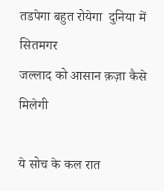तडपेगा बहुत रोयेगा  दुनिया में सितमगर
जल्लाद को आसान क़ज़ा कैसे मिलेगी

ये सोच के कल रात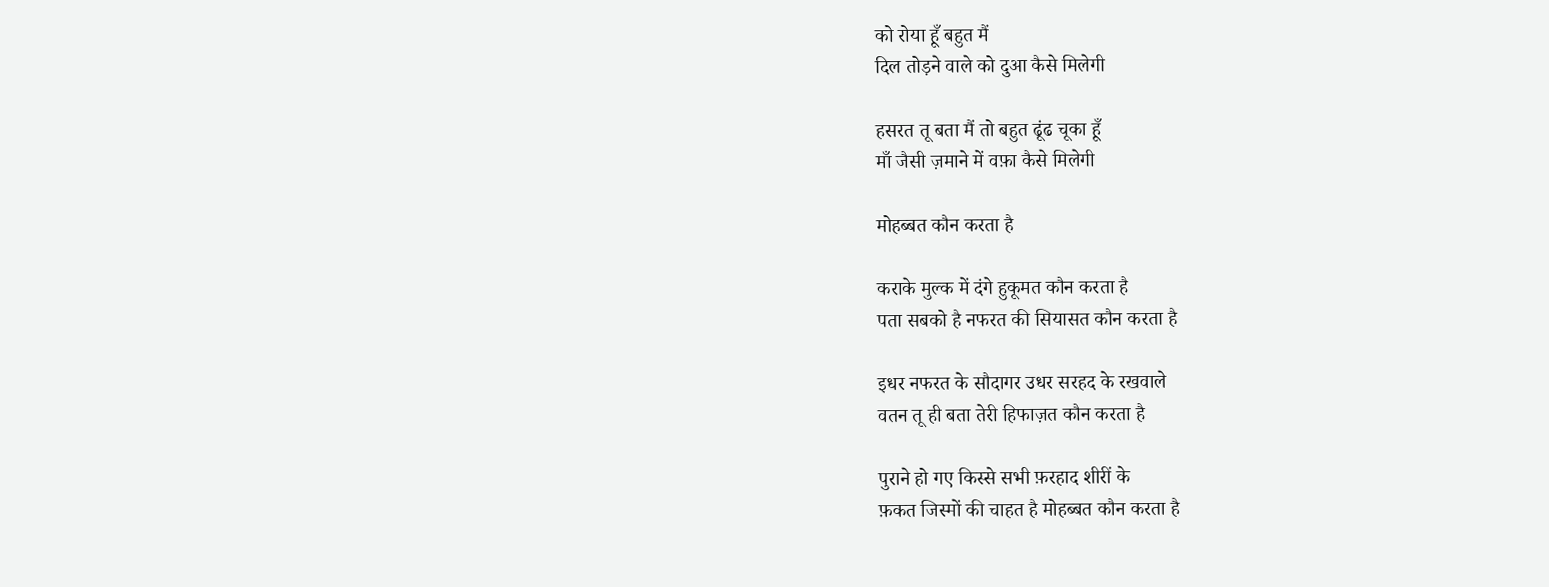को रोया हूँ बहुत मैं
दिल तोड़ने वाले को दुआ कैसे मिलेगी

हसरत तू बता मैं तो बहुत ढूंढ चूका हूँ
माँ जैसी ज़माने में वफ़ा कैसे मिलेगी

मोहब्बत कौन करता है

कराके मुल्क में दंगे हुकूमत कौन करता है
पता सबको है नफरत की सियासत कौन करता है

इधर नफरत के सौदागर उधर सरहद के रखवाले
वतन तू ही बता तेरी हिफाज़त कौन करता है

पुराने हो गए किस्से सभी फ़रहाद शीरीं के
फ़कत जिस्मों की चाहत है मोहब्बत कौन करता है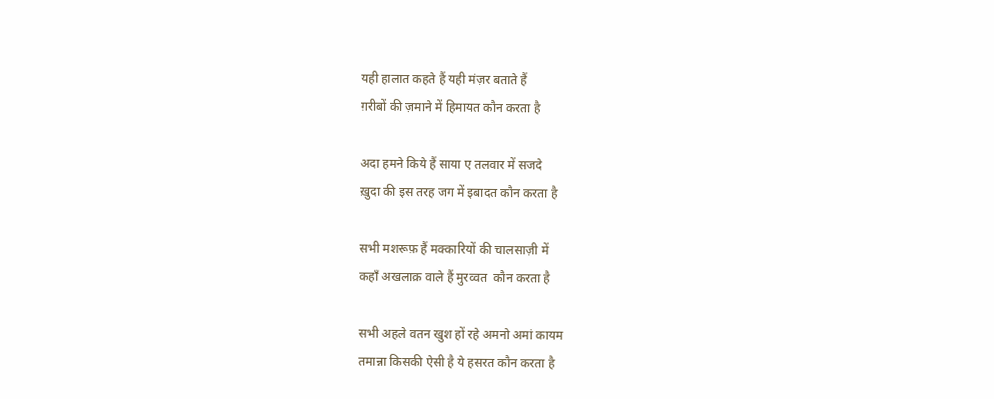यही हालात कहते हैं यही मंज़र बताते हैं
ग़रीबों की ज़माने में हिमायत कौन करता है

अदा हमने किये हैं साया ए तलवार में सजदे
ख़ुदा की इस तरह जग में इबादत कौन करता है

सभी मशरूफ़ हैं मक्कारियों की चालसाज़ी में
कहाँ अखलाक़ वाले हैं मुरव्वत  कौन करता है

सभी अहले वतन खुश हों रहे अमनो अमां कायम
तमान्ना किसकी ऐसी है ये हसरत कौन करता है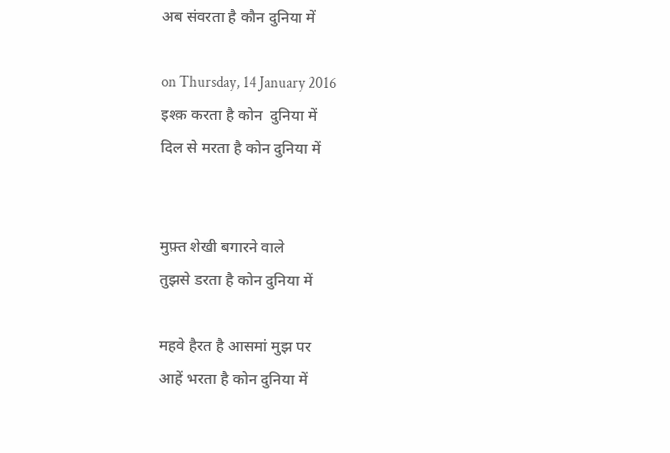अब संवरता है कौन दुनिया में

on Thursday, 14 January 2016
इश्क़ करता है कोन  दुनिया में
दिल से मरता है कोन दुनिया में


मुफ़्त शेखी बगारने वाले
तुझसे डरता है कोन दुनिया में

महवे हैरत है आसमां मुझ पर
आहें भरता है कोन दुनिया में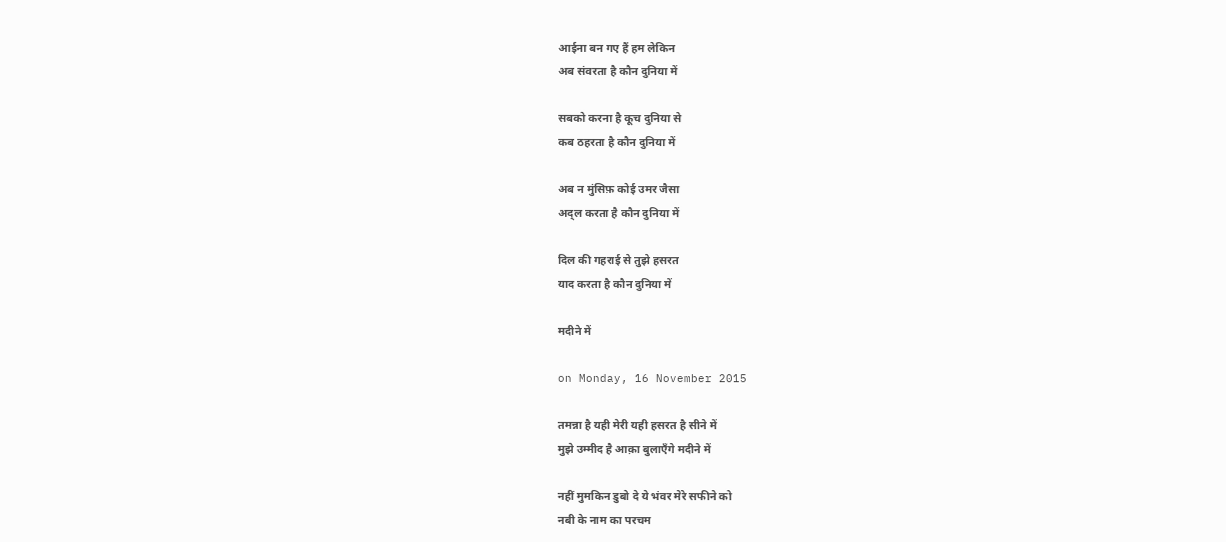आईना बन गए हैं हम लेकिन
अब संवरता है कौन दुनिया में

सबको करना है कूच दुनिया से
कब ठहरता है कौन दुनिया में

अब न मुंसिफ़ कोई उमर जैसा
अद्ल करता है कौन दुनिया में

दिल की गहराई से तुझे हसरत
याद करता है कौन दुनिया में

मदीने में

on Monday, 16 November 2015

तमन्ना है यही मेरी यही हसरत है सीने में
मुझे उम्मीद है आक़ा बुलाएँगे मदीने में

नहीं मुमकिन डुबो दे ये भंवर मेरे सफीने को
नबी के नाम का परचम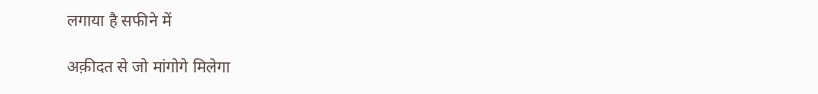लगाया है सफीने में

अक़ीदत से जो मांगोगे मिलेगा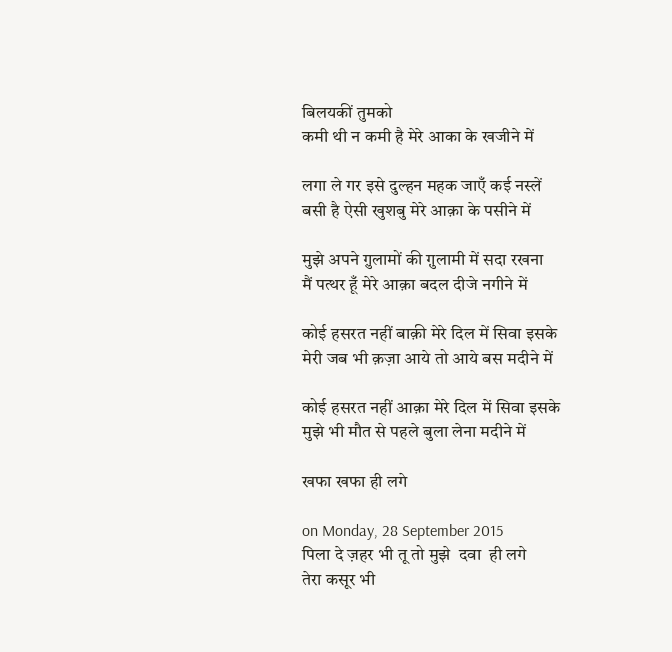बिलयकीं तुमको
कमी थी न कमी है मेरे आका के खजीने में

लगा ले गर इसे दुल्हन महक जाएँ कई नस्लें
बसी है ऐसी खुशबु मेरे आक़ा के पसीने में

मुझे अपने ग़ुलामों की ग़ुलामी में सदा रखना
मैं पत्थर हूँ मेरे आक़ा बदल दीजे नगीने में

कोई हसरत नहीं बाक़ी मेरे दिल में सिवा इसके
मेरी जब भी क़ज़ा आये तो आये बस मदीने में

कोई हसरत नहीं आक़ा मेरे दिल में सिवा इसके
मुझे भी मौत से पहले बुला लेना मदीने में

खफा खफा ही लगे

on Monday, 28 September 2015
पिला दे ज़हर भी तू तो मुझे  दवा  ही लगे
तेरा कसूर भी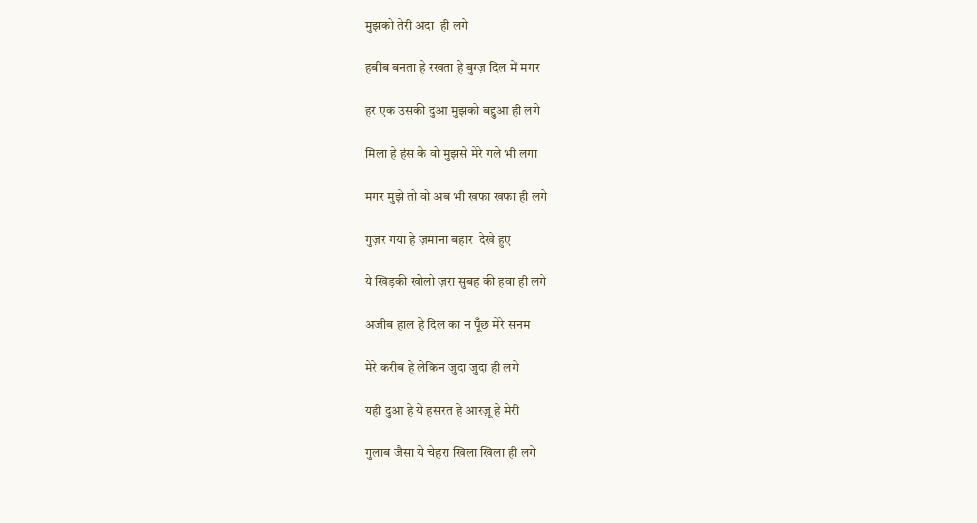मुझको तेरी अदा  ही लगे

हबीब बनता हे रखता हे बुग्ज़ दिल में मगर

हर एक उसकी दुआ मुझको बद्दुआ ही लगे

मिला हे हंस के वो मुझसे मेरे गले भी लगा

मगर मुझे तो वो अब भी खफा खफा ही लगे

गुज़र गया हे ज़माना बहार  देखे हुए

ये खिड़की खोलो ज़रा सुबह की हवा ही लगे

अजीब हाल हे दिल का न पूँछ मेरे सनम

मेरे करीब हे लेकिन जुदा जुदा ही लगे

यही दुआ हे ये हसरत हे आरज़ू हे मेरी

गुलाब जैसा ये चेहरा खिला खिला ही लगे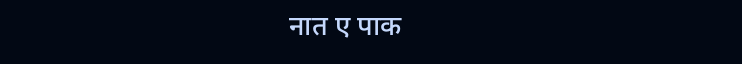नात ए पाक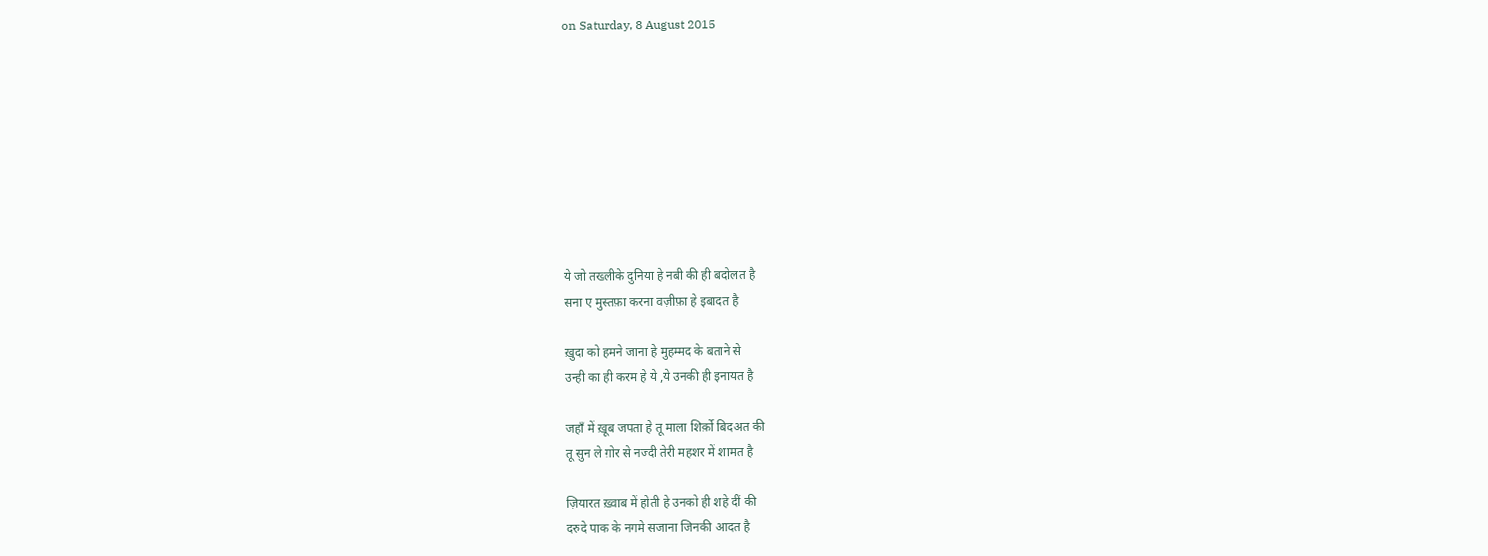on Saturday, 8 August 2015









ये जो तख्लीके दुनिया हे नबी की ही बदोलत है
सना ए मुस्तफ़ा करना वज़ीफ़ा हे इबादत है

ख़ुदा को हमने जाना हे मुहम्मद के बताने से
उन्ही का ही करम हे ये ,ये उनकी ही इनायत है

जहाँ में ख़ूब जपता हे तू माला शिर्क़ो बिदअत की
तू सुन ले ग़ोर से नज्दी तेरी महशर में शामत है

ज़ियारत ख़्वाब में होती हे उनको ही शहे दीं की
दरुदे पाक के नगमे सजाना जिनकी आदत है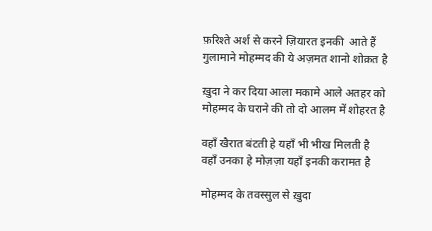फ़रिश्ते अर्श से करने ज़ियारत इनकी  आते हैं
गुलामाने मोहम्मद की ये अज़मत शानो शोक़त है

ख़ुदा ने कर दिया आला मकामे आले अतहर को
मोहम्मद के घराने की तो दो आलम में शोहरत है

वहाँ खैरात बंटती हे यहाँ भी भीख मिलती है
वहाँ उनका हे मोज़ज़ा यहाँ इनकी करामत है

मोहम्मद के तवस्सुल से ख़ुदा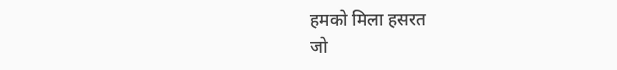हमको मिला हसरत
जो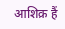आशिक़ हैं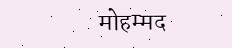मोहम्मद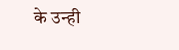के उन्ही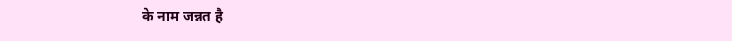के नाम जन्नत है